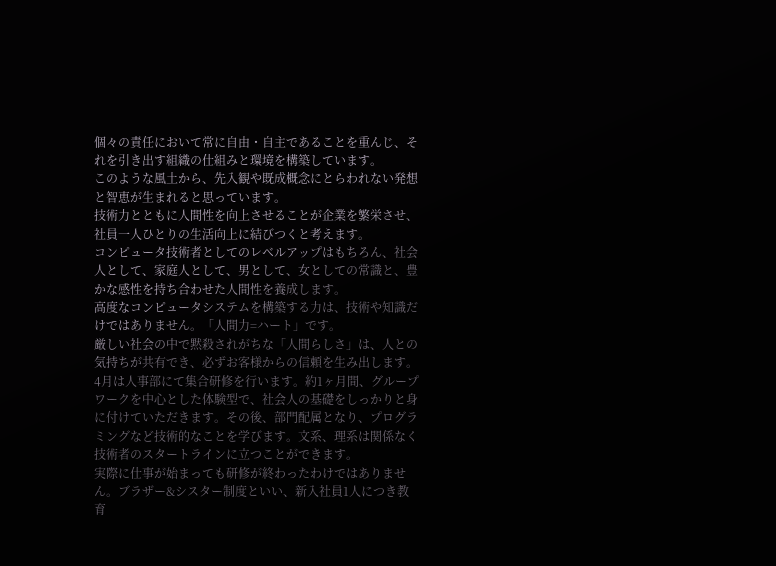個々の責任において常に自由・自主であることを重んじ、それを引き出す組織の仕組みと環境を構築しています。
このような風土から、先入観や既成概念にとらわれない発想と智恵が生まれると思っています。
技術力とともに人間性を向上させることが企業を繁栄させ、社員一人ひとりの生活向上に結びつくと考えます。
コンピュータ技術者としてのレベルアップはもちろん、社会人として、家庭人として、男として、女としての常識と、豊かな感性を持ち合わせた人間性を養成します。
高度なコンピュータシステムを構築する力は、技術や知識だけではありません。「人間力=ハート」です。
厳しい社会の中で黙殺されがちな「人間らしさ」は、人との気持ちが共有でき、必ずお客様からの信頼を生み出します。
4月は人事部にて集合研修を行います。約1ヶ月間、グループワークを中心とした体験型で、社会人の基礎をしっかりと身に付けていただきます。その後、部門配属となり、プログラミングなど技術的なことを学びます。文系、理系は関係なく技術者のスタートラインに立つことができます。
実際に仕事が始まっても研修が終わったわけではありません。ブラザー&シスター制度といい、新入社員1人につき教育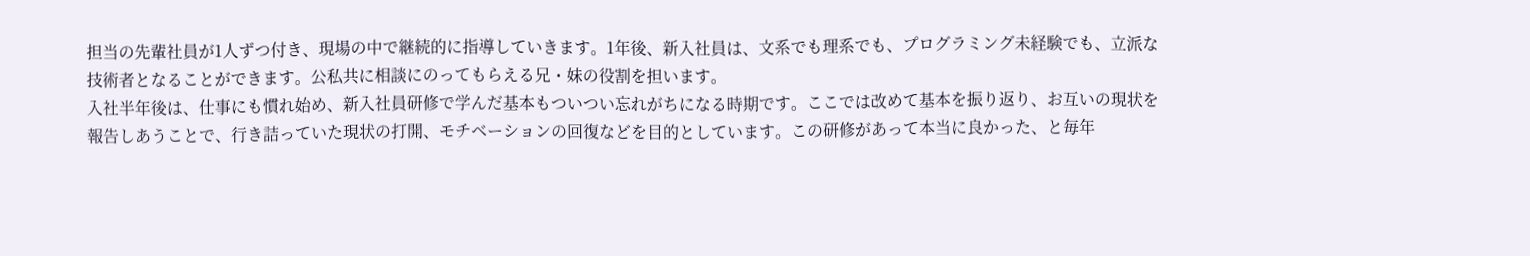担当の先輩社員が1人ずつ付き、現場の中で継続的に指導していきます。1年後、新入社員は、文系でも理系でも、プログラミング未経験でも、立派な技術者となることができます。公私共に相談にのってもらえる兄・妹の役割を担います。
入社半年後は、仕事にも慣れ始め、新入社員研修で学んだ基本もついつい忘れがちになる時期です。ここでは改めて基本を振り返り、お互いの現状を報告しあうことで、行き詰っていた現状の打開、モチベーションの回復などを目的としています。この研修があって本当に良かった、と毎年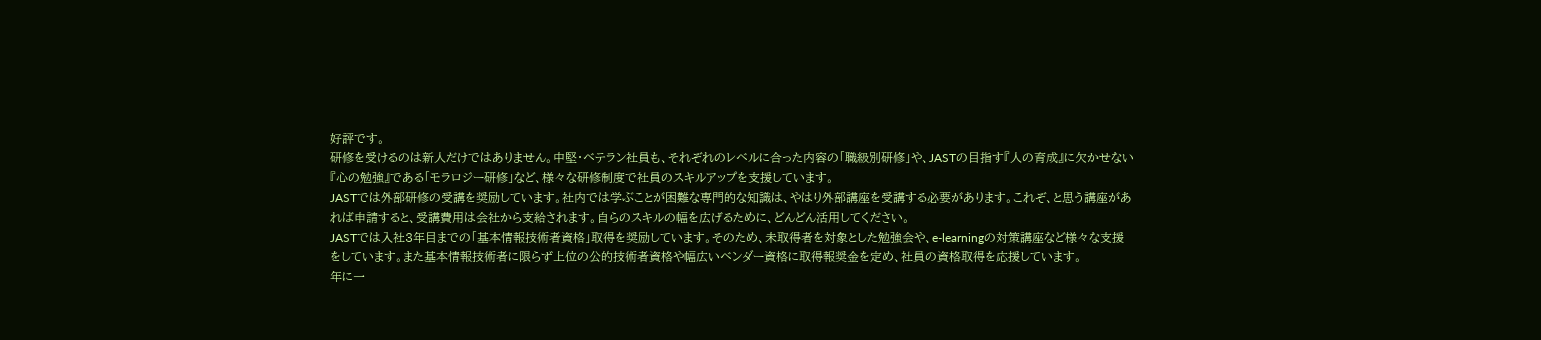好評です。
研修を受けるのは新人だけではありません。中堅・ベテラン社員も、それぞれのレベルに合った内容の「職級別研修」や、JASTの目指す『人の育成』に欠かせない『心の勉強』である「モラロジー研修」など、様々な研修制度で社員のスキルアップを支援しています。
JASTでは外部研修の受講を奨励しています。社内では学ぶことが困難な専門的な知識は、やはり外部講座を受講する必要があります。これぞ、と思う講座があれば申請すると、受講費用は会社から支給されます。自らのスキルの幅を広げるために、どんどん活用してください。
JASTでは入社3年目までの「基本情報技術者資格」取得を奨励しています。そのため、未取得者を対象とした勉強会や、e-learningの対策講座など様々な支援をしています。また基本情報技術者に限らず上位の公的技術者資格や幅広いベンダー資格に取得報奨金を定め、社員の資格取得を応援しています。
年に一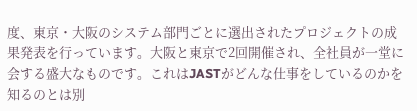度、東京・大阪のシステム部門ごとに選出されたプロジェクトの成果発表を行っています。大阪と東京で2回開催され、全社員が一堂に会する盛大なものです。これはJASTがどんな仕事をしているのかを知るのとは別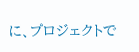に、プロジェクトで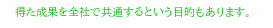得た成果を全社で共通するという目的もあります。